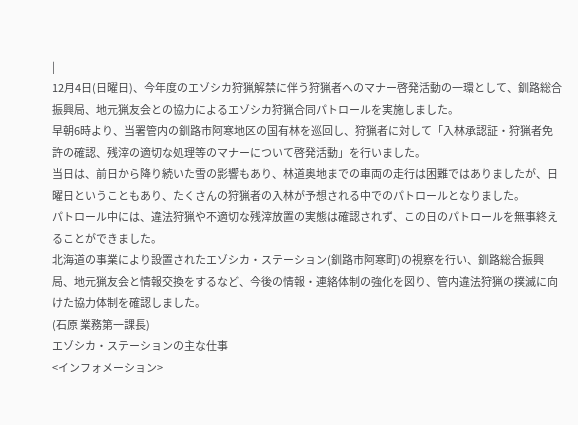|
12月4日(日曜日)、今年度のエゾシカ狩猟解禁に伴う狩猟者へのマナー啓発活動の一環として、釧路総合振興局、地元猟友会との協力によるエゾシカ狩猟合同パトロールを実施しました。
早朝6時より、当署管内の釧路市阿寒地区の国有林を巡回し、狩猟者に対して「入林承認証・狩猟者免許の確認、残滓の適切な処理等のマナーについて啓発活動」を行いました。
当日は、前日から降り続いた雪の影響もあり、林道奥地までの車両の走行は困難ではありましたが、日曜日ということもあり、たくさんの狩猟者の入林が予想される中でのパトロールとなりました。
パトロール中には、違法狩猟や不適切な残滓放置の実態は確認されず、この日のパトロールを無事終えることができました。
北海道の事業により設置されたエゾシカ・ステーション(釧路市阿寒町)の視察を行い、釧路総合振興局、地元猟友会と情報交換をするなど、今後の情報・連絡体制の強化を図り、管内違法狩猟の撲滅に向けた協力体制を確認しました。
(石原 業務第一課長)
エゾシカ・ステーションの主な仕事
<インフォメーション>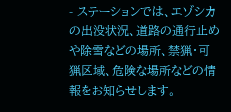- ステーションでは、エゾシカの出没状況、道路の通行止めや除雪などの場所、禁猟・可猟区域、危険な場所などの情報をお知らせします。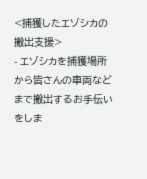<捕獲したエゾシカの搬出支援>
- エゾシカを捕獲場所から皆さんの車両などまで搬出するお手伝いをしま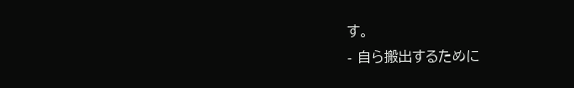す。
- 自ら搬出するために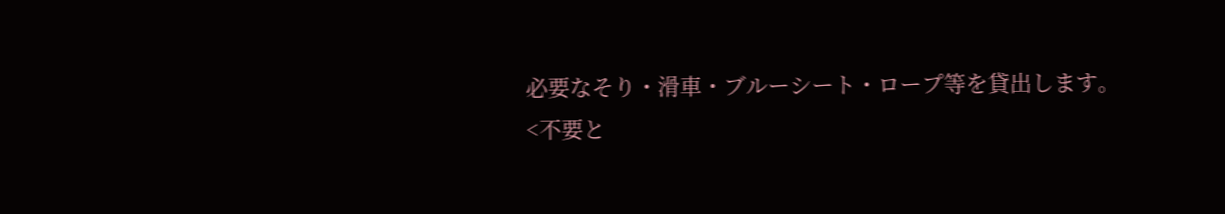必要なそり・滑車・ブルーシート・ロープ等を貸出します。
<不要と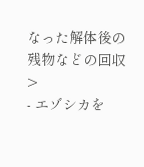なった解体後の残物などの回収>
- エゾシカを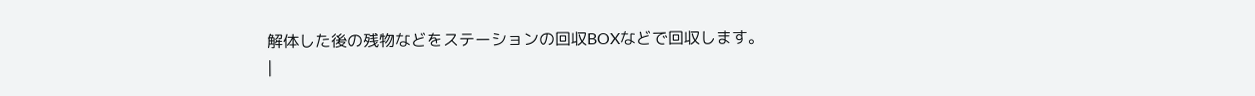解体した後の残物などをステーションの回収BOXなどで回収します。
|